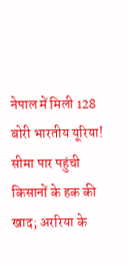नेपाल में मिली 128 बोरी भारतीय यूरिया! सीमा पार पहुंची किसानों के हक की खाद; अररिया के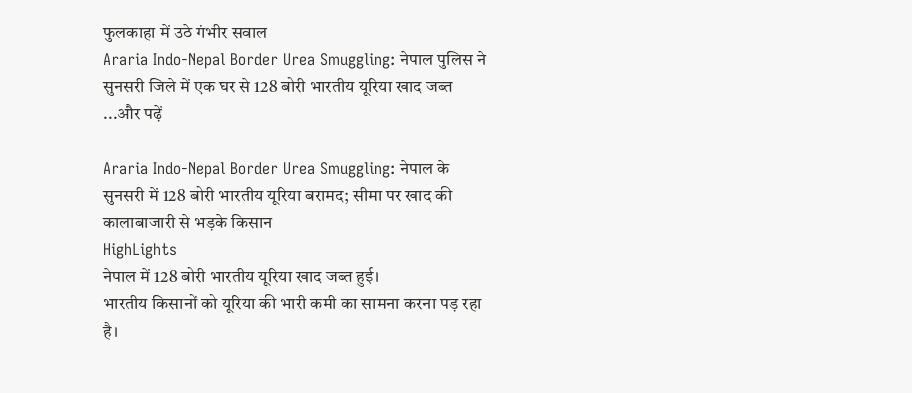फुलकाहा में उठे गंभीर सवाल
Araria Indo-Nepal Border Urea Smuggling: नेपाल पुलिस ने सुनसरी जिले में एक घर से 128 बोरी भारतीय यूरिया खाद जब्त ...और पढ़ें

Araria Indo-Nepal Border Urea Smuggling: नेपाल के सुनसरी में 128 बोरी भारतीय यूरिया बरामद; सीमा पर खाद की कालाबाजारी से भड़के किसान
HighLights
नेपाल में 128 बोरी भारतीय यूरिया खाद जब्त हुई।
भारतीय किसानों को यूरिया की भारी कमी का सामना करना पड़ रहा है।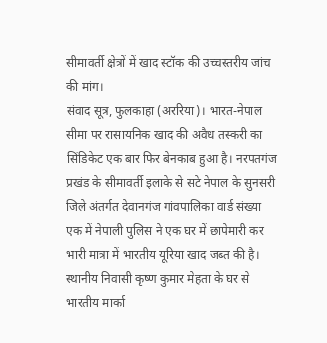सीमावर्ती क्षेत्रों में खाद स्टॉक की उच्चस्तरीय जांच की मांग।
संवाद सूत्र, फुलकाहा (अररिया)। भारत-नेपाल सीमा पर रासायनिक खाद की अवैध तस्करी का सिंडिकेट एक बार फिर बेनकाब हुआ है। नरपतगंज प्रखंड के सीमावर्ती इलाके से सटे नेपाल के सुनसरी जिले अंतर्गत देवानगंज गांवपालिका वार्ड संख्या एक में नेपाली पुलिस ने एक घर में छापेमारी कर भारी मात्रा में भारतीय यूरिया खाद जब्त की है।
स्थानीय निवासी कृष्ण कुमार मेहता के घर से भारतीय मार्का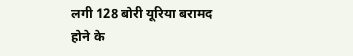लगी 128 बोरी यूरिया बरामद होने के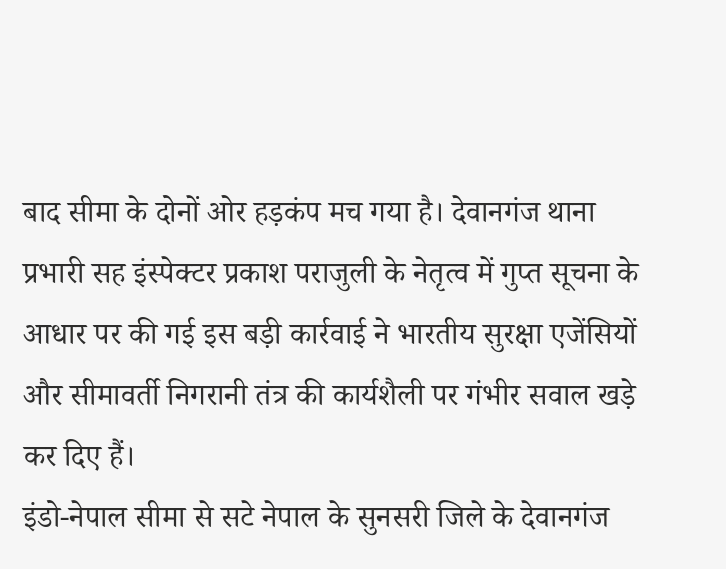बाद सीमा के दोनों ओर हड़कंप मच गया है। देवानगंज थाना प्रभारी सह इंस्पेक्टर प्रकाश पराजुली के नेतृत्व में गुप्त सूचना के आधार पर की गई इस बड़ी कार्रवाई ने भारतीय सुरक्षा एजेंसियों और सीमावर्ती निगरानी तंत्र की कार्यशैली पर गंभीर सवाल खड़े कर दिए हैं।
इंडो-नेपाल सीमा से सटे नेपाल के सुनसरी जिले के देवानगंज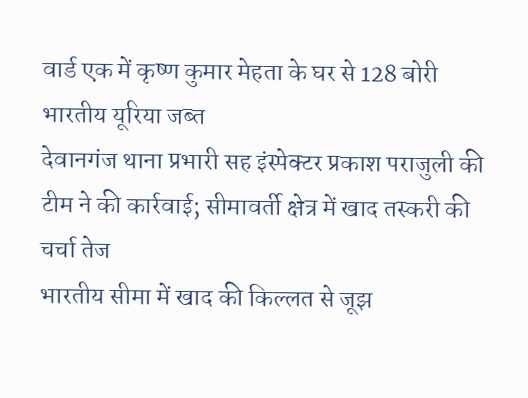वार्ड एक में कृष्ण कुमार मेहता के घर से 128 बोरी भारतीय यूरिया जब्त
देवानगंज थाना प्रभारी सह इंस्पेक्टर प्रकाश पराजुली की टीम ने की कार्रवाई; सीमावर्ती क्षेत्र में खाद तस्करी की चर्चा तेज
भारतीय सीमा में खाद की किल्लत से जूझ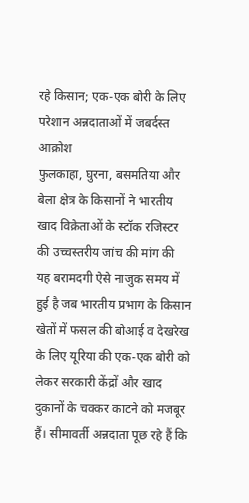रहे किसान; एक-एक बोरी के लिए परेशान अन्नदाताओं में जबर्दस्त आक्रोश
फुलकाहा, घुरना, बसमतिया और बेला क्षेत्र के किसानों ने भारतीय खाद विक्रेताओं के स्टॉक रजिस्टर की उच्चस्तरीय जांच की मांग की
यह बरामदगी ऐसे नाजुक समय में हुई है जब भारतीय प्रभाग के किसान खेतों में फसल की बोआई व देखरेख के लिए यूरिया की एक-एक बोरी को लेकर सरकारी केंद्रों और खाद दुकानों के चक्कर काटने को मजबूर हैं। सीमावर्ती अन्नदाता पूछ रहे हैं कि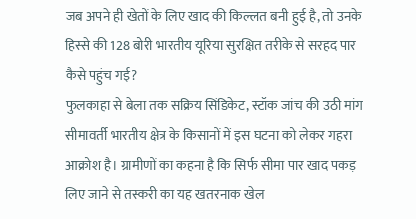जब अपने ही खेतों के लिए खाद की किल्लत बनी हुई है, तो उनके हिस्से की 128 बोरी भारतीय यूरिया सुरक्षित तरीके से सरहद पार कैसे पहुंच गई?
फुलकाहा से बेला तक सक्रिय सिंडिकेट, स्टॉक जांच की उठी मांग
सीमावर्ती भारतीय क्षेत्र के किसानों में इस घटना को लेकर गहरा आक्रोश है। ग्रामीणों का कहना है कि सिर्फ सीमा पार खाद पकड़ लिए जाने से तस्करी का यह खतरनाक खेल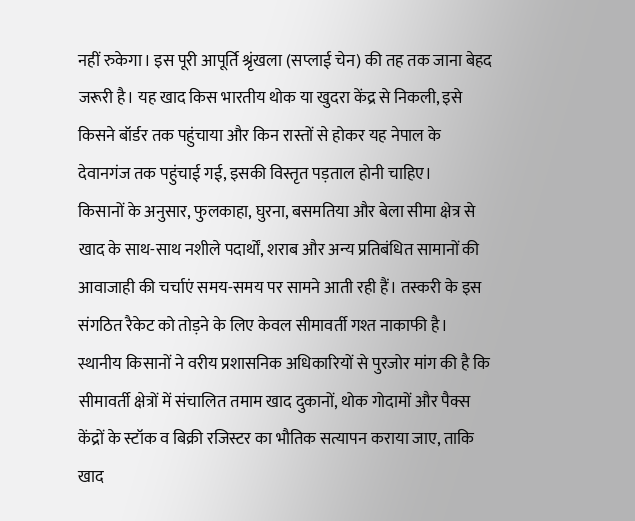नहीं रुकेगा। इस पूरी आपूर्ति श्रृंखला (सप्लाई चेन) की तह तक जाना बेहद जरूरी है। यह खाद किस भारतीय थोक या खुदरा केंद्र से निकली, इसे किसने बॉर्डर तक पहुंचाया और किन रास्तों से होकर यह नेपाल के देवानगंज तक पहुंचाई गई, इसकी विस्तृत पड़ताल होनी चाहिए।
किसानों के अनुसार, फुलकाहा, घुरना, बसमतिया और बेला सीमा क्षेत्र से खाद के साथ-साथ नशीले पदार्थों, शराब और अन्य प्रतिबंधित सामानों की आवाजाही की चर्चाएं समय-समय पर सामने आती रही हैं। तस्करी के इस संगठित रैकेट को तोड़ने के लिए केवल सीमावर्ती गश्त नाकाफी है।
स्थानीय किसानों ने वरीय प्रशासनिक अधिकारियों से पुरजोर मांग की है कि सीमावर्ती क्षेत्रों में संचालित तमाम खाद दुकानों, थोक गोदामों और पैक्स केंद्रों के स्टॉक व बिक्री रजिस्टर का भौतिक सत्यापन कराया जाए, ताकि खाद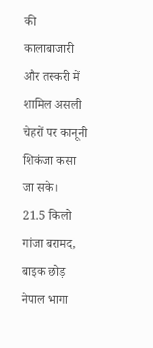की कालाबाजारी और तस्करी में शामिल असली चेहरों पर कानूनी शिकंजा कसा जा सके।
21.5 किलो गांजा बरामद, बाइक छोड़ नेपाल भागा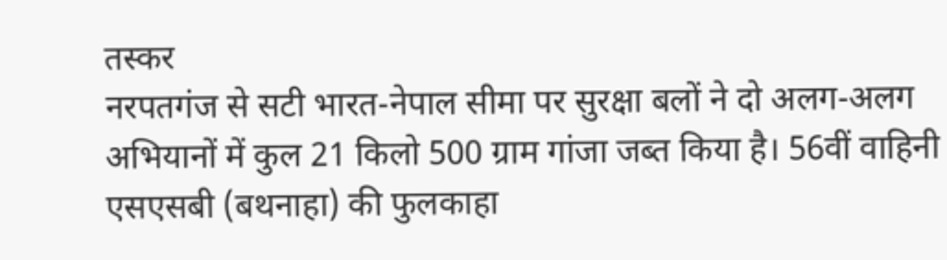तस्कर
नरपतगंज से सटी भारत-नेपाल सीमा पर सुरक्षा बलों ने दो अलग-अलग अभियानों में कुल 21 किलो 500 ग्राम गांजा जब्त किया है। 56वीं वाहिनी एसएसबी (बथनाहा) की फुलकाहा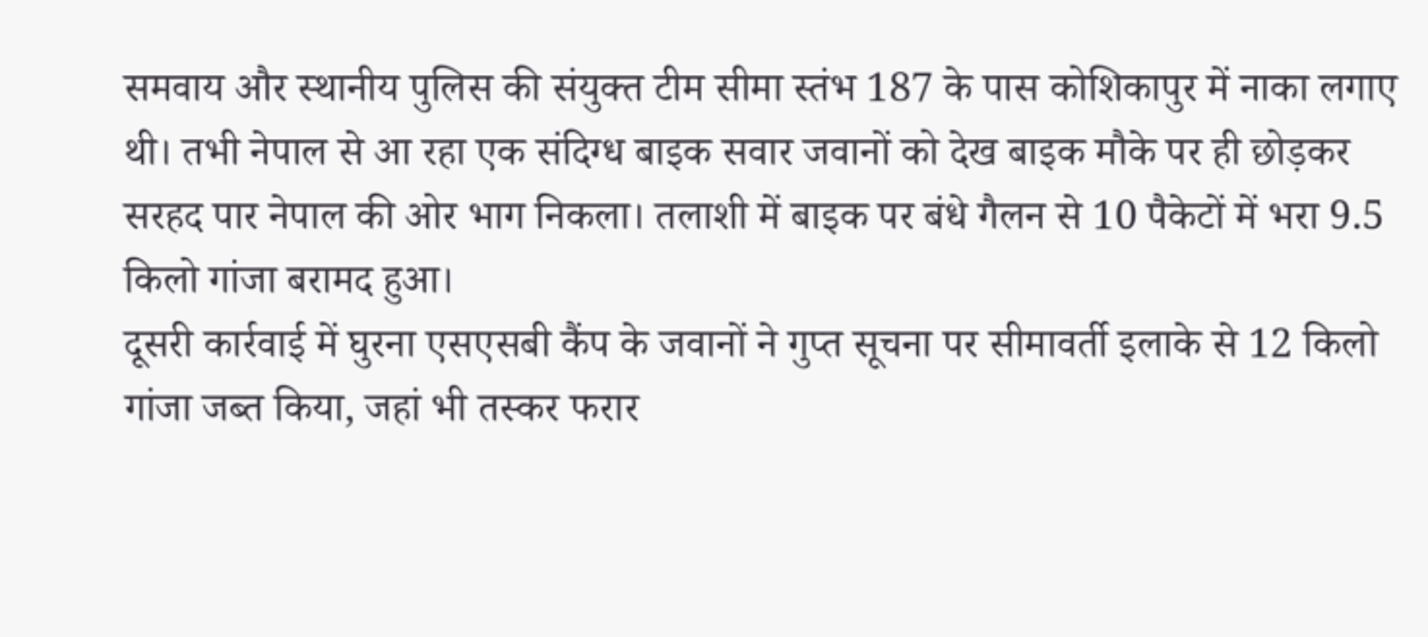समवाय और स्थानीय पुलिस की संयुक्त टीम सीमा स्तंभ 187 के पास कोशिकापुर में नाका लगाए थी। तभी नेपाल से आ रहा एक संदिग्ध बाइक सवार जवानों को देख बाइक मौके पर ही छोड़कर सरहद पार नेपाल की ओर भाग निकला। तलाशी में बाइक पर बंधे गैलन से 10 पैकेटों में भरा 9.5 किलो गांजा बरामद हुआ।
दूसरी कार्रवाई में घुरना एसएसबी कैंप के जवानों ने गुप्त सूचना पर सीमावर्ती इलाके से 12 किलो गांजा जब्त किया, जहां भी तस्कर फरार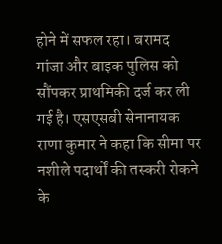होने में सफल रहा। बरामद गांजा और बाइक पुलिस को सौंपकर प्राथमिकी दर्ज कर ली गई है। एसएसबी सेनानायक राणा कुमार ने कहा कि सीमा पर नशीले पदार्थों की तस्करी रोकने के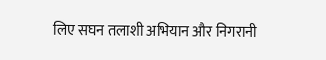लिए सघन तलाशी अभियान और निगरानी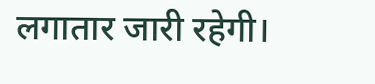लगातार जारी रहेगी।